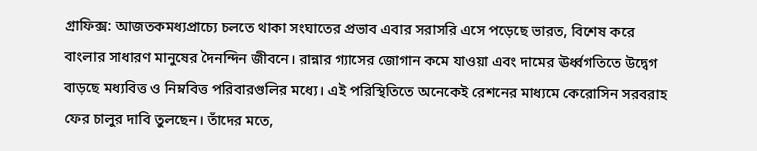গ্রাফিক্স: আজতকমধ্যপ্রাচ্যে চলতে থাকা সংঘাতের প্রভাব এবার সরাসরি এসে পড়েছে ভারত, বিশেষ করে বাংলার সাধারণ মানুষের দৈনন্দিন জীবনে। রান্নার গ্যাসের জোগান কমে যাওয়া এবং দামের ঊর্ধ্বগতিতে উদ্বেগ বাড়ছে মধ্যবিত্ত ও নিম্নবিত্ত পরিবারগুলির মধ্যে। এই পরিস্থিতিতে অনেকেই রেশনের মাধ্যমে কেরোসিন সরবরাহ ফের চালুর দাবি তুলছেন। তাঁদের মতে,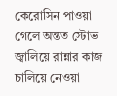কেরোসিন পাওয়া গেলে অন্তত স্টোভ জ্বালিয়ে রান্নার কাজ চালিয়ে নেওয়া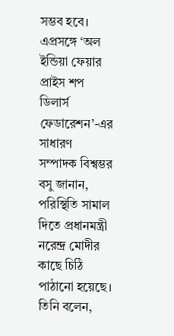সম্ভব হবে।
এপ্রসঙ্গে ‘অল ইন্ডিয়া ফেয়ার প্রাইস শপ ডিলার্স ফেডারেশন’-এর সাধারণ সম্পাদক বিশ্বম্ভর বসু জানান, পরিস্থিতি সামাল দিতে প্রধানমন্ত্রী নরেন্দ্র মোদীর কাছে চিঠি পাঠানো হয়েছে। তিনি বলেন,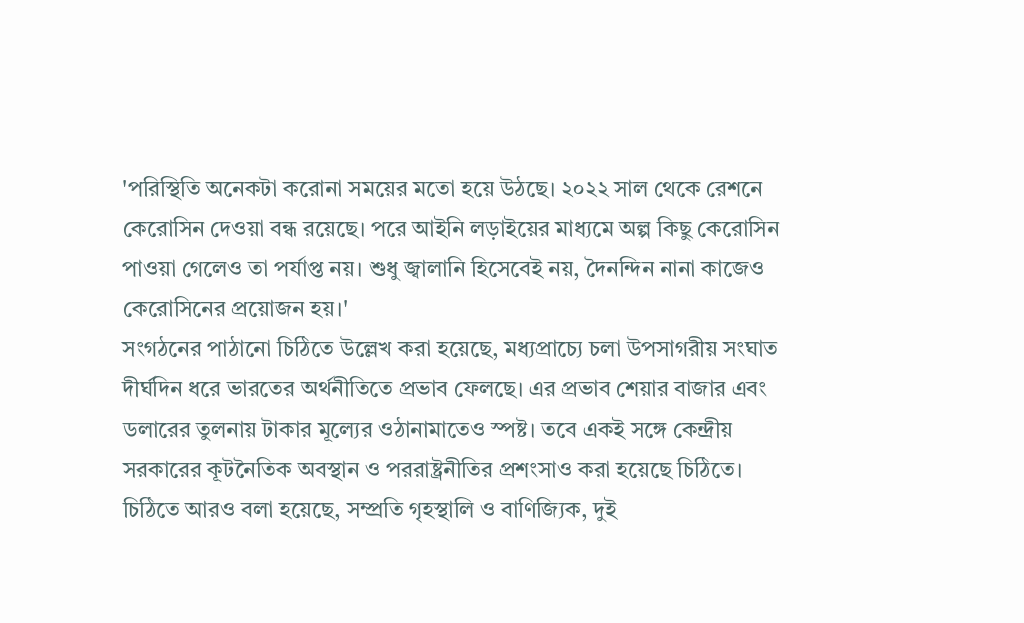'পরিস্থিতি অনেকটা করোনা সময়ের মতো হয়ে উঠছে। ২০২২ সাল থেকে রেশনে কেরোসিন দেওয়া বন্ধ রয়েছে। পরে আইনি লড়াইয়ের মাধ্যমে অল্প কিছু কেরোসিন পাওয়া গেলেও তা পর্যাপ্ত নয়। শুধু জ্বালানি হিসেবেই নয়, দৈনন্দিন নানা কাজেও কেরোসিনের প্রয়োজন হয়।'
সংগঠনের পাঠানো চিঠিতে উল্লেখ করা হয়েছে, মধ্যপ্রাচ্যে চলা উপসাগরীয় সংঘাত দীর্ঘদিন ধরে ভারতের অর্থনীতিতে প্রভাব ফেলছে। এর প্রভাব শেয়ার বাজার এবং ডলারের তুলনায় টাকার মূল্যের ওঠানামাতেও স্পষ্ট। তবে একই সঙ্গে কেন্দ্রীয় সরকারের কূটনৈতিক অবস্থান ও পররাষ্ট্রনীতির প্রশংসাও করা হয়েছে চিঠিতে।
চিঠিতে আরও বলা হয়েছে, সম্প্রতি গৃহস্থালি ও বাণিজ্যিক, দুই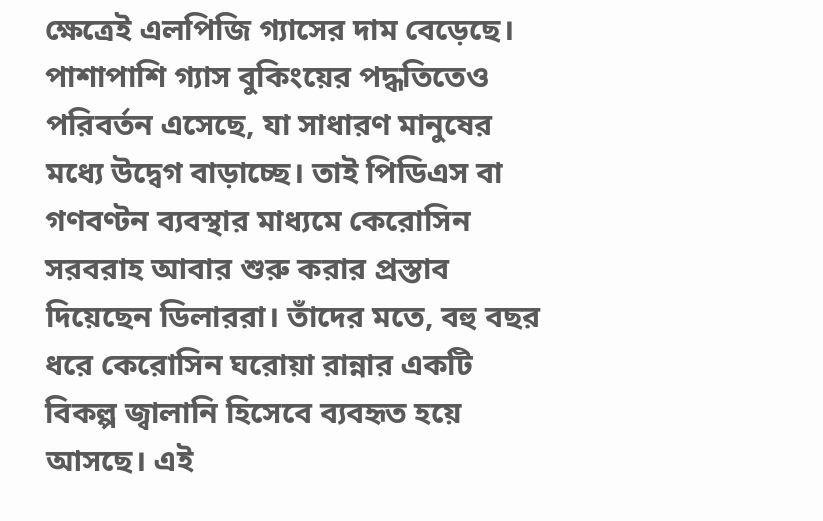ক্ষেত্রেই এলপিজি গ্যাসের দাম বেড়েছে। পাশাপাশি গ্যাস বুকিংয়ের পদ্ধতিতেও পরিবর্তন এসেছে, যা সাধারণ মানুষের মধ্যে উদ্বেগ বাড়াচ্ছে। তাই পিডিএস বা গণবণ্টন ব্যবস্থার মাধ্যমে কেরোসিন সরবরাহ আবার শুরু করার প্রস্তাব দিয়েছেন ডিলাররা। তাঁদের মতে, বহু বছর ধরে কেরোসিন ঘরোয়া রান্নার একটি বিকল্প জ্বালানি হিসেবে ব্যবহৃত হয়ে আসছে। এই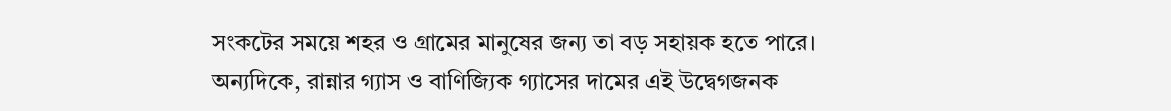সংকটের সময়ে শহর ও গ্রামের মানুষের জন্য তা বড় সহায়ক হতে পারে।
অন্যদিকে, রান্নার গ্যাস ও বাণিজ্যিক গ্যাসের দামের এই উদ্বেগজনক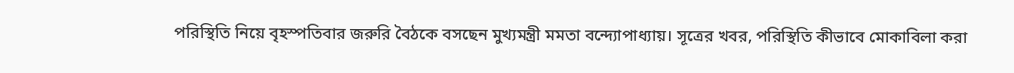পরিস্থিতি নিয়ে বৃহস্পতিবার জরুরি বৈঠকে বসছেন মুখ্যমন্ত্রী মমতা বন্দ্যোপাধ্যায়। সূত্রের খবর, পরিস্থিতি কীভাবে মোকাবিলা করা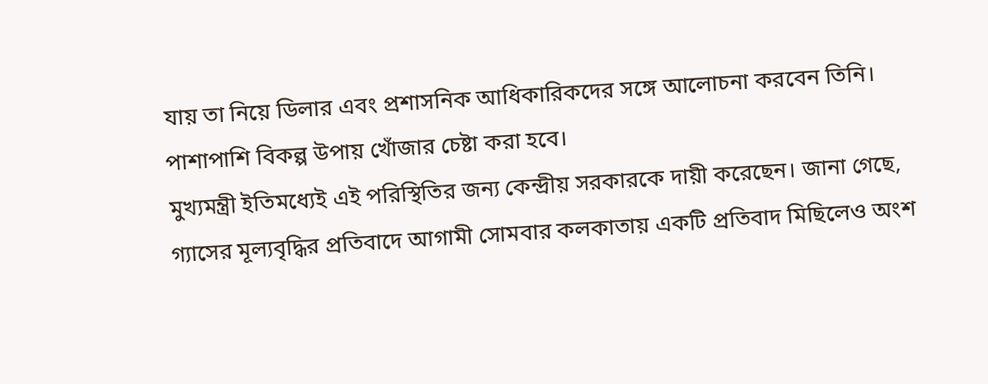যায় তা নিয়ে ডিলার এবং প্রশাসনিক আধিকারিকদের সঙ্গে আলোচনা করবেন তিনি। পাশাপাশি বিকল্প উপায় খোঁজার চেষ্টা করা হবে।
মুখ্যমন্ত্রী ইতিমধ্যেই এই পরিস্থিতির জন্য কেন্দ্রীয় সরকারকে দায়ী করেছেন। জানা গেছে, গ্যাসের মূল্যবৃদ্ধির প্রতিবাদে আগামী সোমবার কলকাতায় একটি প্রতিবাদ মিছিলেও অংশ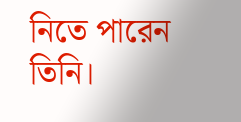নিতে পারেন তিনি।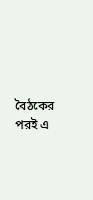বৈঠকের পরই এ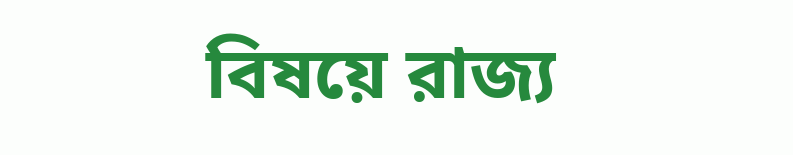বিষয়ে রাজ্য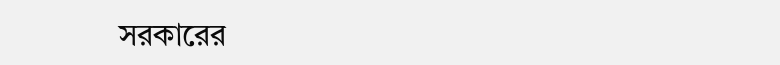সরকারের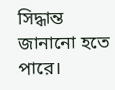সিদ্ধান্ত জানানো হতে পারে।